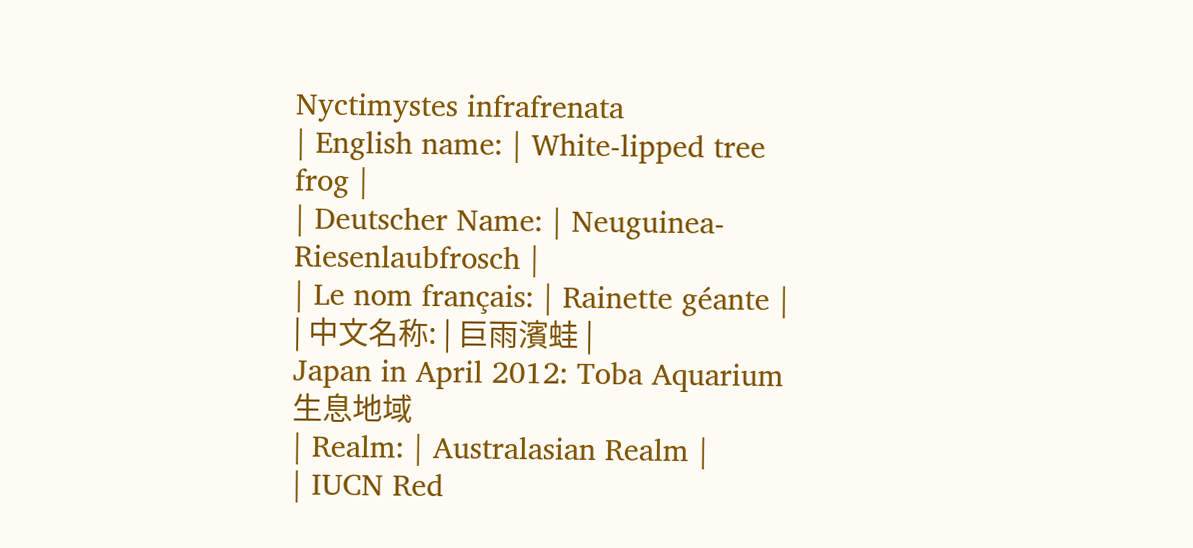Nyctimystes infrafrenata
| English name: | White-lipped tree frog |
| Deutscher Name: | Neuguinea-Riesenlaubfrosch |
| Le nom français: | Rainette géante |
| 中文名称: | 巨雨濱蛙 |
Japan in April 2012: Toba Aquarium
生息地域
| Realm: | Australasian Realm |
| IUCN Red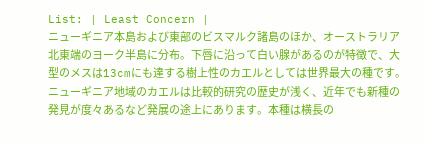List: | Least Concern |
ニューギニア本島および東部のビスマルク諸島のほか、オーストラリア北東端のヨーク半島に分布。下唇に沿って白い腺があるのが特徴で、大型のメスは13cmにも達する樹上性のカエルとしては世界最大の種です。ニューギニア地域のカエルは比較的研究の歴史が浅く、近年でも新種の発見が度々あるなど発展の途上にあります。本種は横長の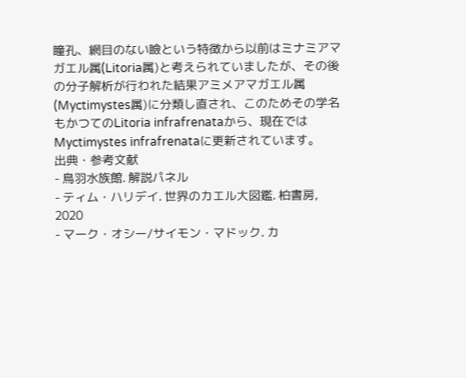瞳孔、網目のない瞼という特徴から以前はミナミアマガエル属(Litoria属)と考えられていましたが、その後の分子解析が行われた結果アミメアマガエル属(Myctimystes属)に分類し直され、このためその学名もかつてのLitoria infrafrenataから、現在ではMyctimystes infrafrenataに更新されています。
出典・参考文献
- 鳥羽水族館. 解説パネル
- ティム・ハリデイ. 世界のカエル大図鑑. 柏書房, 2020
- マーク・オシー/サイモン・マドック. カ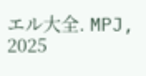エル大全. MPJ, 2025